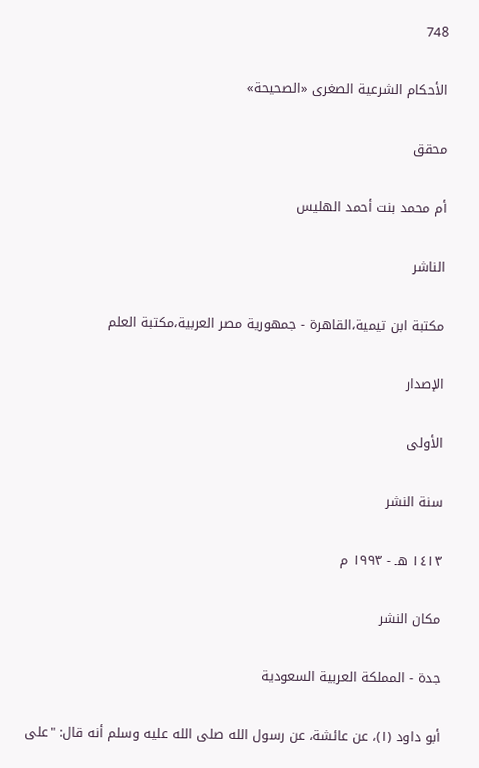748

الأحكام الشرعية الصغرى «الصحيحة»

محقق

أم محمد بنت أحمد الهليس

الناشر

مكتبة ابن تيمية،القاهرة - جمهورية مصر العربية،مكتبة العلم

الإصدار

الأولى

سنة النشر

١٤١٣ هـ - ١٩٩٣ م

مكان النشر

جدة - المملكة العربية السعودية

أبو داود (١)، عن عائشة، عن رسول الله صلى الله عليه وسلم أنه قال: "على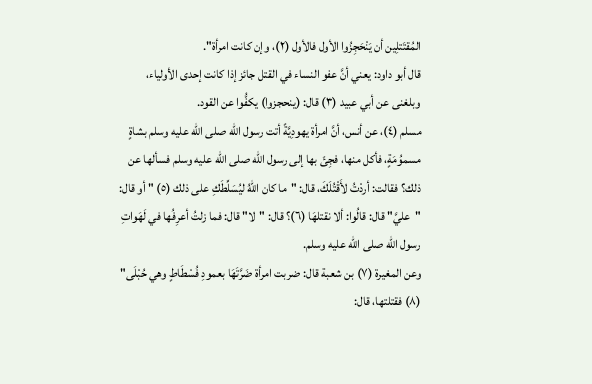المُقتَتلِين أن يَنْحَجِزُوا الأول فالأول (٢)، وإن كانت امرأة".
قال أبو داود: يعني أنَّ عفو النساء في القتل جائز إذا كانت إحدى الأولياء، وبلغنى عن أبي عبيد (٣) قال: (ينحجزوا) يكفُّوا عن القود.
مسلم (٤)، عن أنس، أنَّ امرأة يهودِيَّةً أتت رسول الله صلى الله عليه وسلم بشاةٍ مسموُمَةٍ، فأكل منها، فجِئَ بها إلى رسول الله صلى الله عليه وسلم فسألها عن ذلك؟ فقالت: أردْتُ لأَقْتُلَكَ، قال: "ما كان اللهُ ليُسَلِّطَكِ على ذلك (٥) " أو قال: "عليَّ" قال: قالُوا: ألا نقتلهَا (٦)؟ قال: "لا" قال: فما زلتُ أعرِفُها في لَهَواتِ رسول الله صلى الله عليه وسلم.
وعن المغيرة (٧) بن شعبة قال: ضربت امرأة ضَرَّتَهَا بعمودِ فُسْطَاطٍ وهي حُبْلَى" (٨) فقتلتها، قال: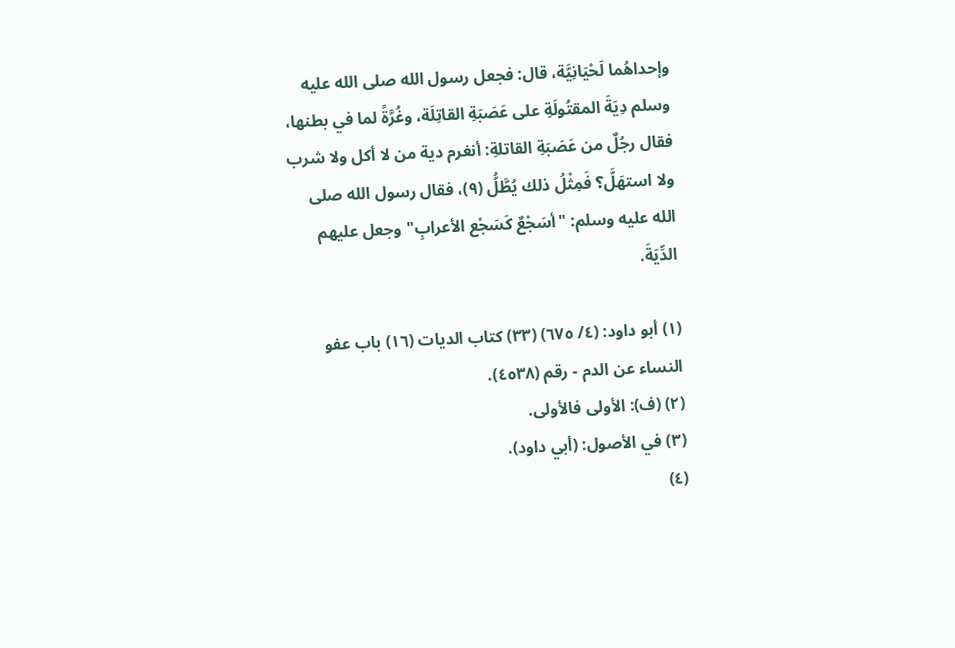وإحداهُما لَحْيَانِيَّة، قال: فجعل رسول الله صلى الله عليه وسلم دِيَةَ المقتُولَةِ على عَصَبَةِ القاتِلَة، وغُرَّةً لما في بطنها، فقال رجُلٌ من عَصَبَةِ القاتلةِ: أنغرم دية من لا أكل ولا شرب ولا استهَلَّ؟ فَمِثْلُ ذلك يُطَّلُّ (٩)، فقال رسول الله صلى الله عليه وسلم: "أسَجْعٌ كَسَجْع الأعرابِ" وجعل عليهم الدِّيَةَ.

(١) أبو داود: (٤/ ٦٧٥) (٣٣) كتاب الديات (١٦) باب عفو النساء عن الدم - رقم (٤٥٣٨).
(٢) (ف): الأولى فالأولى.
(٣) في الأصول: (أبي داود).
(٤)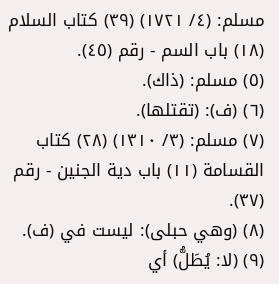مسلم: (٤/ ١٧٢١) (٣٩) كتاب السلام (١٨) باب السم - رقم (٤٥).
(٥) مسلم: (ذاك).
(٦) (ف): (تقتلها).
(٧) مسلم: (٣/ ١٣١٠) (٢٨) كتاب القسامة (١١) باب دية الجنين - رقم (٣٧).
(٨) (وهي حبلى): ليست في (ف).
(٩) (لا: يُطَلُّ) أي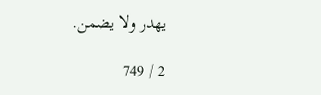يهدر ولا يضمن.

2 / 749